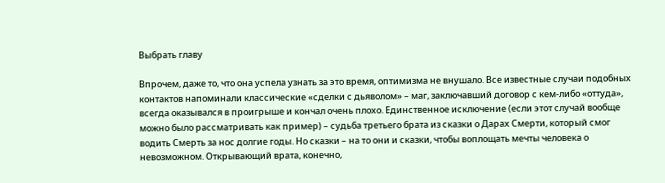Выбрать главу

Впрочем, даже то, что она успела узнать за это время, оптимизма не внушало. Все известные случаи подобных контактов напоминали классические «сделки с дьяволом» – маг, заключавший договор с кем-либо «оттуда», всегда оказывался в проигрыше и кончал очень плохо. Единственное исключение (если этот случай вообще можно было рассматривать как пример) – судьба третьего брата из сказки о Дарах Смерти, который смог водить Смерть за нос долгие годы. Но сказки – на то они и сказки, чтобы воплощать мечты человека о невозможном. Открывающий врата, конечно,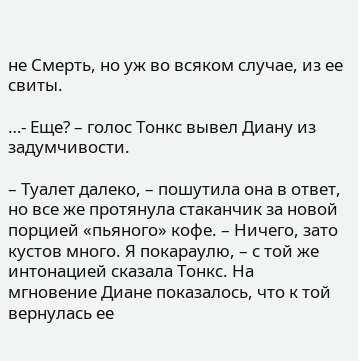не Смерть, но уж во всяком случае, из ее свиты.

…- Еще? – голос Тонкс вывел Диану из задумчивости.

– Туалет далеко, – пошутила она в ответ, но все же протянула стаканчик за новой порцией «пьяного» кофе. – Ничего, зато кустов много. Я покараулю, – с той же интонацией сказала Тонкс. На мгновение Диане показалось, что к той вернулась ее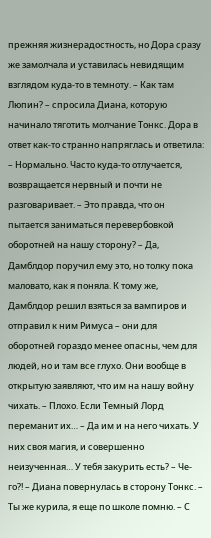прежняя жизнерадостность, но Дора сразу же замолчала и уставилась невидящим взглядом куда-то в темноту. – Как там Люпин? – спросила Диана, которую начинало тяготить молчание Тонкс. Дора в ответ как-то странно напряглась и ответила: – Нормально. Часто куда-то отлучается, возвращается нервный и почти не разговаривает. – Это правда, что он пытается заниматься перевербовкой оборотней на нашу сторону? – Да, Дамблдор поручил ему это, но толку пока маловато, как я поняла. К тому же, Дамблдор решил взяться за вампиров и отправил к ним Римуса – они для оборотней гораздо менее опасны, чем для людей, но и там все глухо. Они вообще в открытую заявляют, что им на нашу войну чихать. – Плохо. Если Темный Лорд переманит их… – Да им и на него чихать. У них своя магия, и совершенно неизученная… У тебя закурить есть? – Че-го?! – Диана повернулась в сторону Тонкс. – Ты же курила, я еще по школе помню. – С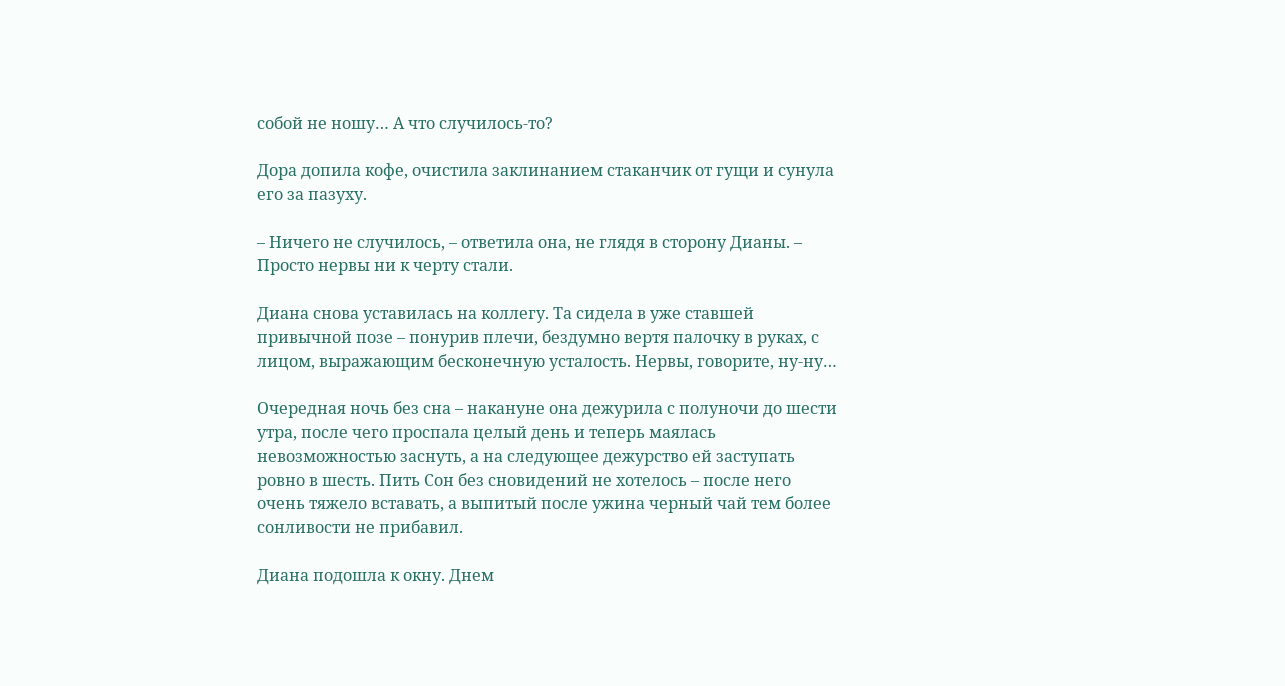собой не ношу… А что случилось-то?

Дора допила кофе, очистила заклинанием стаканчик от гущи и сунула его за пазуху.

– Ничего не случилось, – ответила она, не глядя в сторону Дианы. – Просто нервы ни к черту стали.

Диана снова уставилась на коллегу. Та сидела в уже ставшей привычной позе – понурив плечи, бездумно вертя палочку в руках, с лицом, выражающим бесконечную усталость. Нервы, говорите, ну-ну…

Очередная ночь без сна – накануне она дежурила с полуночи до шести утра, после чего проспала целый день и теперь маялась невозможностью заснуть, а на следующее дежурство ей заступать ровно в шесть. Пить Сон без сновидений не хотелось – после него очень тяжело вставать, а выпитый после ужина черный чай тем более сонливости не прибавил.

Диана подошла к окну. Днем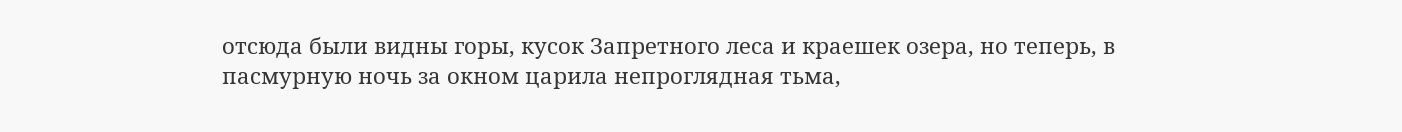отсюда были видны горы, кусок Запретного леса и краешек озера, но теперь, в пасмурную ночь за окном царила непроглядная тьма,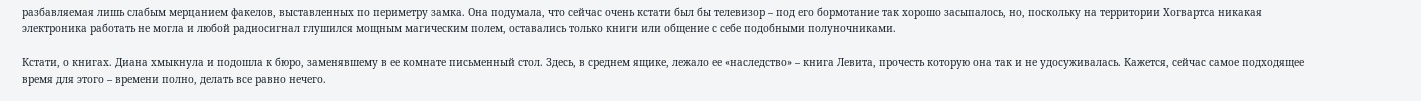разбавляемая лишь слабым мерцанием факелов, выставленных по периметру замка. Она подумала, что сейчас очень кстати был бы телевизор – под его бормотание так хорошо засыпалось, но, поскольку на территории Хогвартса никакая электроника работать не могла и любой радиосигнал глушился мощным магическим полем, оставались только книги или общение с себе подобными полуночниками.

Кстати, о книгах. Диана хмыкнула и подошла к бюро, заменявшему в ее комнате письменный стол. Здесь, в среднем ящике, лежало ее «наследство» – книга Левита, прочесть которую она так и не удосуживалась. Кажется, сейчас самое подходящее время для этого – времени полно, делать все равно нечего.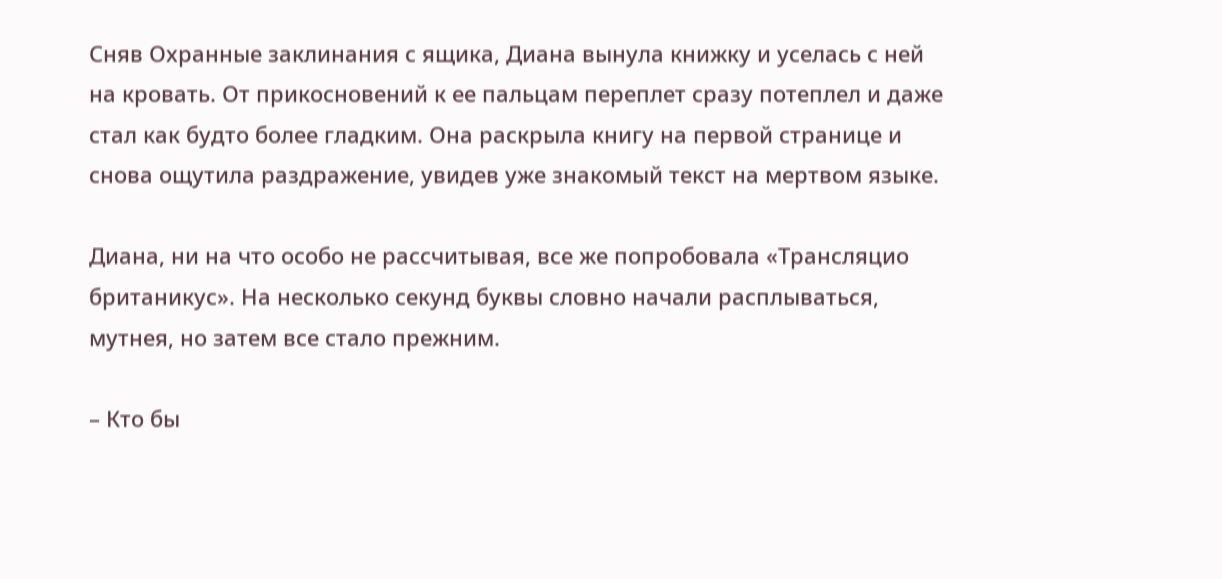Сняв Охранные заклинания с ящика, Диана вынула книжку и уселась с ней на кровать. От прикосновений к ее пальцам переплет сразу потеплел и даже стал как будто более гладким. Она раскрыла книгу на первой странице и снова ощутила раздражение, увидев уже знакомый текст на мертвом языке.

Диана, ни на что особо не рассчитывая, все же попробовала «Трансляцио британикус». На несколько секунд буквы словно начали расплываться, мутнея, но затем все стало прежним.

– Кто бы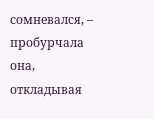сомневался, – пробурчала она, откладывая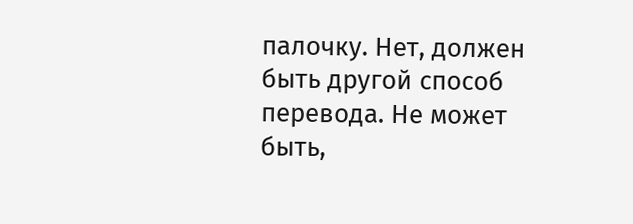палочку. Нет, должен быть другой способ перевода. Не может быть,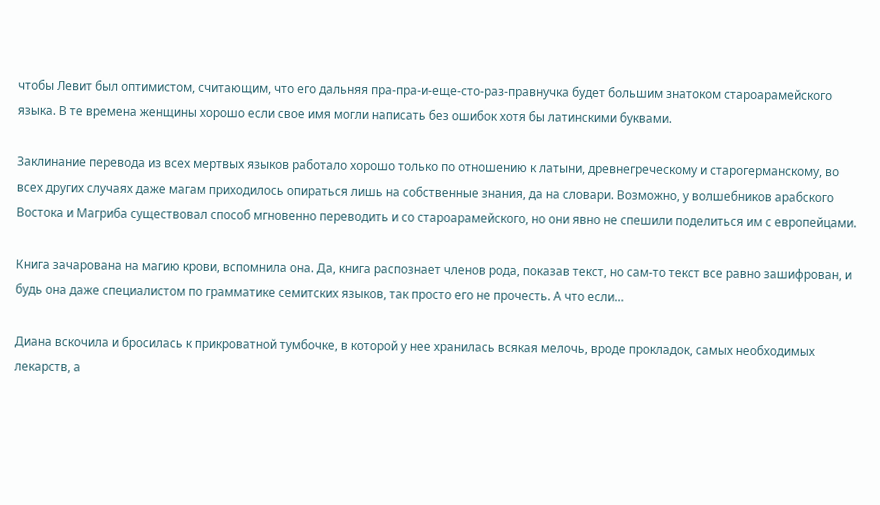чтобы Левит был оптимистом, считающим, что его дальняя пра-пра-и-еще-сто-раз-правнучка будет большим знатоком староарамейского языка. В те времена женщины хорошо если свое имя могли написать без ошибок хотя бы латинскими буквами.

Заклинание перевода из всех мертвых языков работало хорошо только по отношению к латыни, древнегреческому и старогерманскому, во всех других случаях даже магам приходилось опираться лишь на собственные знания, да на словари. Возможно, у волшебников арабского Востока и Магриба существовал способ мгновенно переводить и со староарамейского, но они явно не спешили поделиться им с европейцами.

Книга зачарована на магию крови, вспомнила она. Да, книга распознает членов рода, показав текст, но сам-то текст все равно зашифрован, и будь она даже специалистом по грамматике семитских языков, так просто его не прочесть. А что если…

Диана вскочила и бросилась к прикроватной тумбочке, в которой у нее хранилась всякая мелочь, вроде прокладок, самых необходимых лекарств, а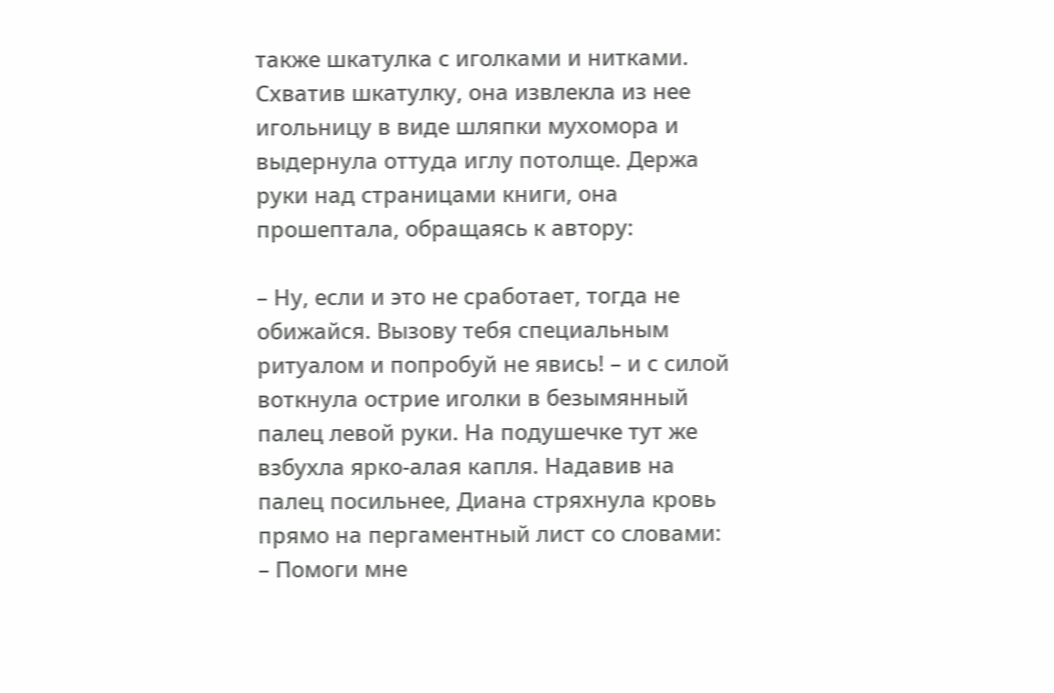также шкатулка с иголками и нитками. Схватив шкатулку, она извлекла из нее игольницу в виде шляпки мухомора и выдернула оттуда иглу потолще. Держа руки над страницами книги, она прошептала, обращаясь к автору:

– Ну, если и это не сработает, тогда не обижайся. Вызову тебя специальным ритуалом и попробуй не явись! – и с силой воткнула острие иголки в безымянный палец левой руки. На подушечке тут же взбухла ярко-алая капля. Надавив на палец посильнее, Диана стряхнула кровь прямо на пергаментный лист со словами: – Помоги мне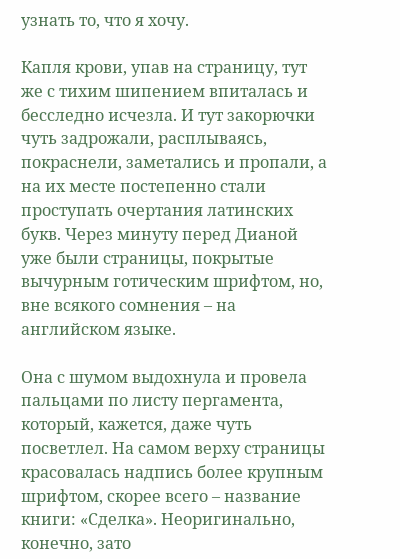узнать то, что я хочу.

Капля крови, упав на страницу, тут же с тихим шипением впиталась и бесследно исчезла. И тут закорючки чуть задрожали, расплываясь, покраснели, заметались и пропали, а на их месте постепенно стали проступать очертания латинских букв. Через минуту перед Дианой уже были страницы, покрытые вычурным готическим шрифтом, но, вне всякого сомнения – на английском языке.

Она с шумом выдохнула и провела пальцами по листу пергамента, который, кажется, даже чуть посветлел. На самом верху страницы красовалась надпись более крупным шрифтом, скорее всего – название книги: «Сделка». Неоригинально, конечно, зато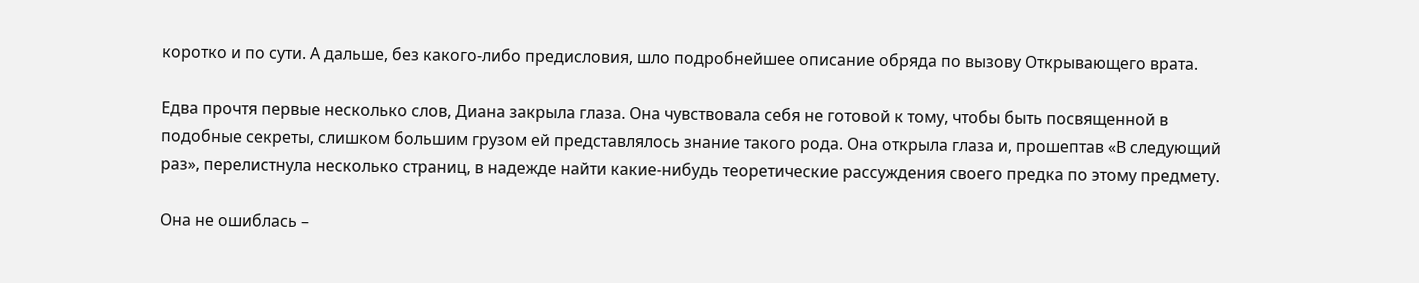коротко и по сути. А дальше, без какого-либо предисловия, шло подробнейшее описание обряда по вызову Открывающего врата.

Едва прочтя первые несколько слов, Диана закрыла глаза. Она чувствовала себя не готовой к тому, чтобы быть посвященной в подобные секреты, слишком большим грузом ей представлялось знание такого рода. Она открыла глаза и, прошептав «В следующий раз», перелистнула несколько страниц, в надежде найти какие-нибудь теоретические рассуждения своего предка по этому предмету.

Она не ошиблась –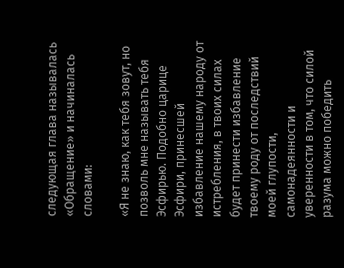следующая глава называлась «Обращение» и начиналась словами:

«Я не знаю, как тебя зовут, но позволь мне называть тебя Эсфирью. Подобно царице Эсфири, принесшей избавление нашему народу от истребления, в твоих силах будет принести избавление твоему роду от последствий моей глупости, самонадеянности и уверенности в том, что силой разума можно победить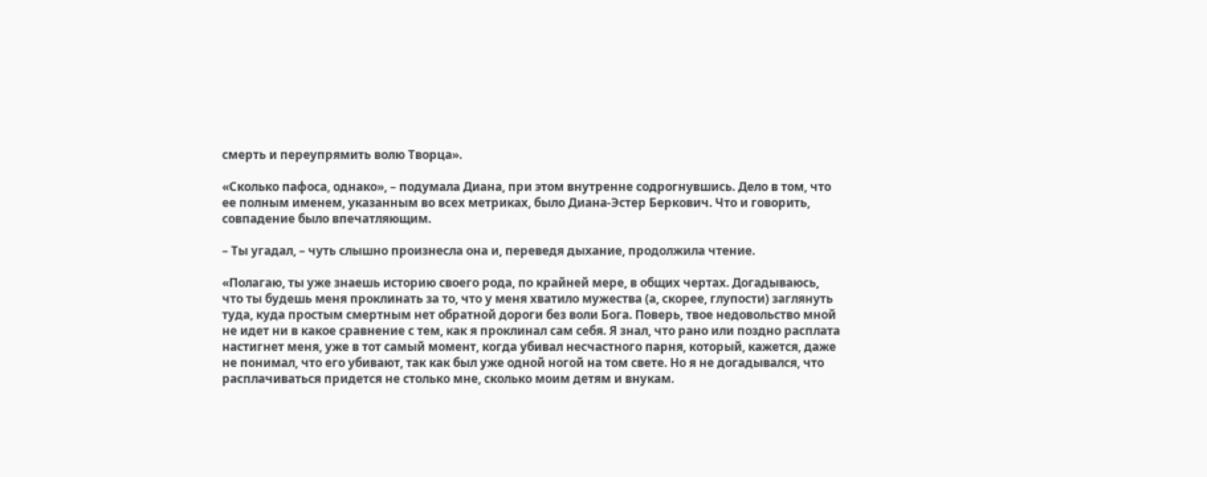смерть и переупрямить волю Творца».

«Сколько пафоса, однако», – подумала Диана, при этом внутренне содрогнувшись. Дело в том, что ее полным именем, указанным во всех метриках, было Диана-Эстер Беркович. Что и говорить, совпадение было впечатляющим.

– Ты угадал, – чуть слышно произнесла она и, переведя дыхание, продолжила чтение.

«Полагаю, ты уже знаешь историю своего рода, по крайней мере, в общих чертах. Догадываюсь, что ты будешь меня проклинать за то, что у меня хватило мужества (а, скорее, глупости) заглянуть туда, куда простым смертным нет обратной дороги без воли Бога. Поверь, твое недовольство мной не идет ни в какое сравнение с тем, как я проклинал сам себя. Я знал, что рано или поздно расплата настигнет меня, уже в тот самый момент, когда убивал несчастного парня, который, кажется, даже не понимал, что его убивают, так как был уже одной ногой на том свете. Но я не догадывался, что расплачиваться придется не столько мне, сколько моим детям и внукам.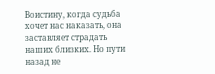Воистину, когда судьба хочет нас наказать, она заставляет страдать наших близких. Но пути назад не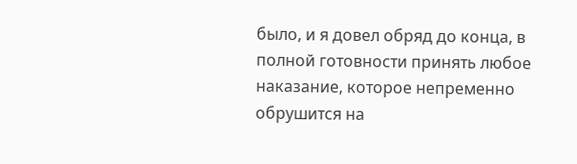было, и я довел обряд до конца, в полной готовности принять любое наказание, которое непременно обрушится на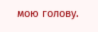мою голову.